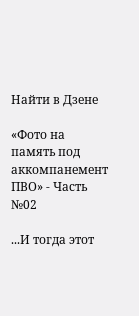Найти в Дзене

«Фото на память под аккомпанемент ПВО» - Часть №02

...И тогда этот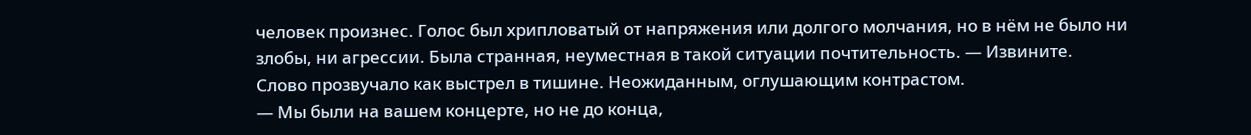человек произнес. Голос был хрипловатый от напряжения или долгого молчания, но в нём не было ни злобы, ни агрессии. Была странная, неуместная в такой ситуации почтительность. — Извините.
Слово прозвучало как выстрел в тишине. Неожиданным, оглушающим контрастом.
— Мы были на вашем концерте, но не до конца,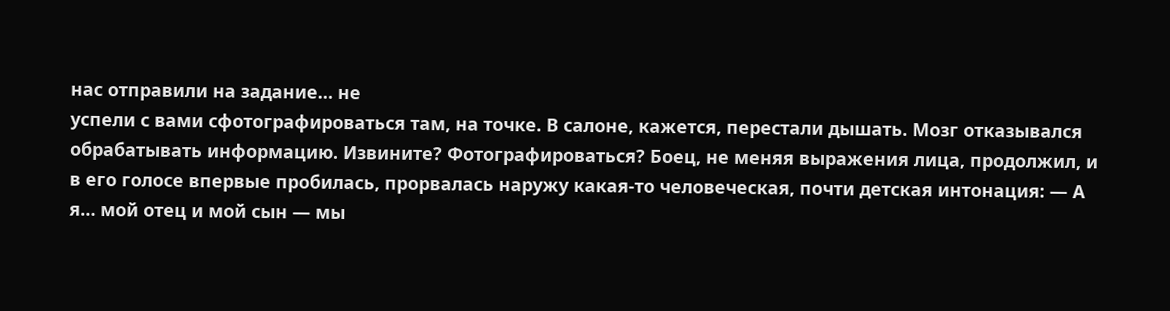нас отправили на задание… не
успели с вами сфотографироваться там, на точке. В салоне, кажется, перестали дышать. Мозг отказывался обрабатывать информацию. Извините? Фотографироваться? Боец, не меняя выражения лица, продолжил, и в его голосе впервые пробилась, прорвалась наружу какая-то человеческая, почти детская интонация: — А я… мой отец и мой сын — мы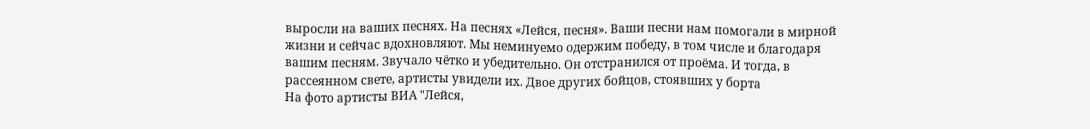выросли на ваших песнях. На песнях «Лейся, песня». Ваши песни нам помогали в мирной жизни и сейчас вдохновляют. Мы неминуемо одержим победу, в том числе и благодаря вашим песням. Звучало чётко и убедительно. Он отстранился от проёма. И тогда, в рассеянном свете, артисты увидели их. Двое других бойцов, стоявших у борта
На фото артисты ВИА "Лейся,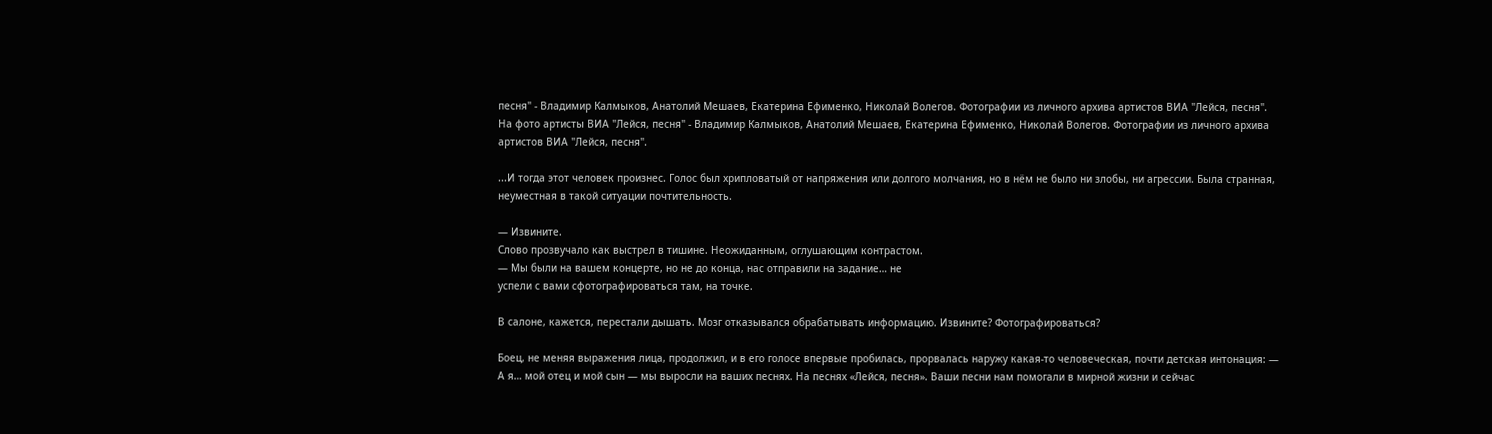песня" - Владимир Калмыков, Анатолий Мешаев, Екатерина Ефименко, Николай Волегов. Фотографии из личного архива артистов ВИА "Лейся, песня".
На фото артисты ВИА "Лейся, песня" - Владимир Калмыков, Анатолий Мешаев, Екатерина Ефименко, Николай Волегов. Фотографии из личного архива артистов ВИА "Лейся, песня".

...И тогда этот человек произнес. Голос был хрипловатый от напряжения или долгого молчания, но в нём не было ни злобы, ни агрессии. Была странная, неуместная в такой ситуации почтительность.

— Извините.
Слово прозвучало как выстрел в тишине. Неожиданным, оглушающим контрастом.
— Мы были на вашем концерте, но не до конца, нас отправили на задание… не
успели с вами сфотографироваться там, на точке.

В салоне, кажется, перестали дышать. Мозг отказывался обрабатывать информацию. Извините? Фотографироваться?

Боец, не меняя выражения лица, продолжил, и в его голосе впервые пробилась, прорвалась наружу какая-то человеческая, почти детская интонация: — А я… мой отец и мой сын — мы выросли на ваших песнях. На песнях «Лейся, песня». Ваши песни нам помогали в мирной жизни и сейчас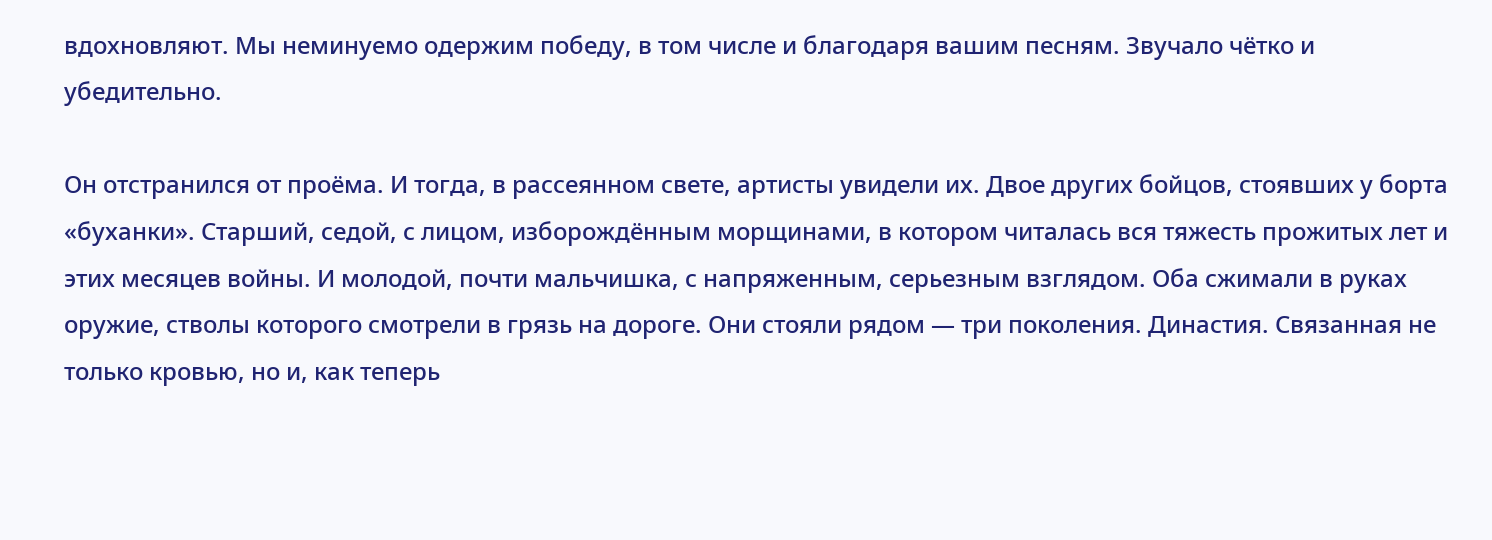вдохновляют. Мы неминуемо одержим победу, в том числе и благодаря вашим песням. Звучало чётко и убедительно.

Он отстранился от проёма. И тогда, в рассеянном свете, артисты увидели их. Двое других бойцов, стоявших у борта «буханки». Старший, седой, с лицом, изборождённым морщинами, в котором читалась вся тяжесть прожитых лет и этих месяцев войны. И молодой, почти мальчишка, с напряженным, серьезным взглядом. Оба сжимали в руках оружие, стволы которого смотрели в грязь на дороге. Они стояли рядом — три поколения. Династия. Связанная не только кровью, но и, как теперь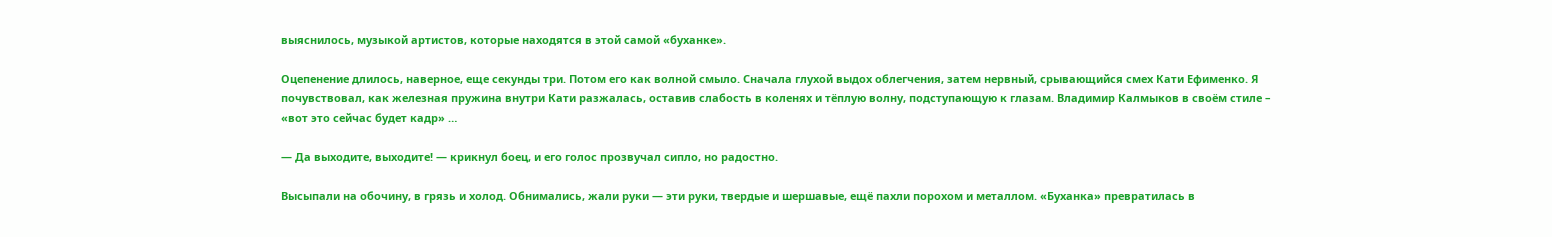выяснилось, музыкой артистов, которые находятся в этой самой «буханке».

Оцепенение длилось, наверное, еще секунды три. Потом его как волной смыло. Сначала глухой выдох облегчения, затем нервный, срывающийся смех Кати Ефименко. Я почувствовал, как железная пружина внутри Кати разжалась, оставив слабость в коленях и тёплую волну, подступающую к глазам. Владимир Калмыков в своём стиле – «вот это сейчас будет кадр» …

— Да выходите, выходите! — крикнул боец, и его голос прозвучал сипло, но радостно.

Высыпали на обочину, в грязь и холод. Обнимались, жали руки — эти руки, твердые и шершавые, ещё пахли порохом и металлом. «Буханка» превратилась в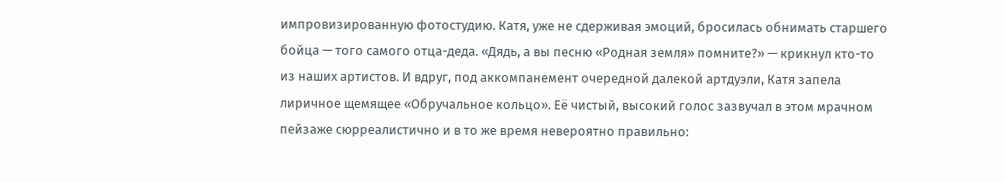импровизированную фотостудию. Катя, уже не сдерживая эмоций, бросилась обнимать старшего бойца — того самого отца-деда. «Дядь, а вы песню «Родная земля» помните?» — крикнул кто-то из наших артистов. И вдруг, под аккомпанемент очередной далекой артдуэли, Катя запела лиричное щемящее «Обручальное кольцо». Её чистый, высокий голос зазвучал в этом мрачном пейзаже сюрреалистично и в то же время невероятно правильно: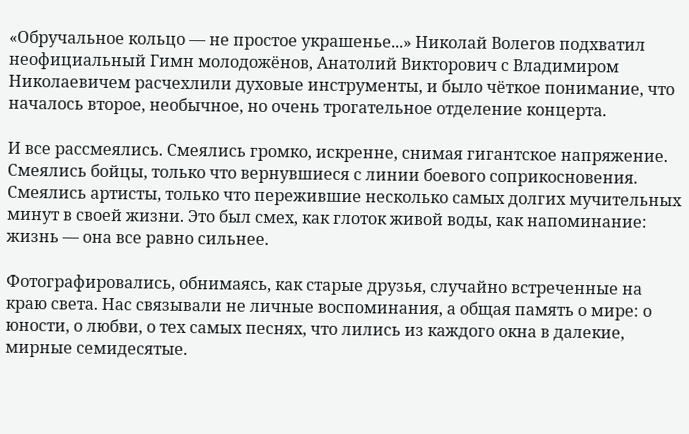«Обручальное кольцо — не простое украшенье...» Николай Волегов подхватил неофициальный Гимн молодожёнов, Анатолий Викторович с Владимиром Николаевичем расчехлили духовые инструменты, и было чёткое понимание, что началось второе, необычное, но очень трогательное отделение концерта.

И все рассмеялись. Смеялись громко, искренне, снимая гигантское напряжение. Смеялись бойцы, только что вернувшиеся с линии боевого соприкосновения. Смеялись артисты, только что пережившие несколько самых долгих мучительных минут в своей жизни. Это был смех, как глоток живой воды, как напоминание: жизнь — она все равно сильнее.

Фотографировались, обнимаясь, как старые друзья, случайно встреченные на краю света. Нас связывали не личные воспоминания, а общая память о мире: о юности, о любви, о тех самых песнях, что лились из каждого окна в далекие, мирные семидесятые.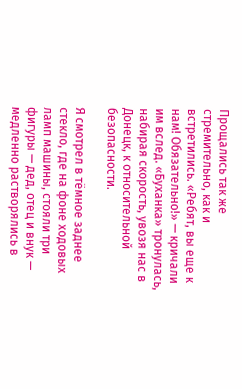Прощались так же стремительно, как и встретились. «Ребят, вы еще к нам! Обязательно!» — кричали им вслед. «Буханка» тронулась, набирая скорость, увозя нас в Донецк, к относительной безопасности.

Я смотрел в тёмное заднее стекло, где на фоне ходовых ламп машины, стояли три фигуры — дед, отец и внук — медленно растворялись в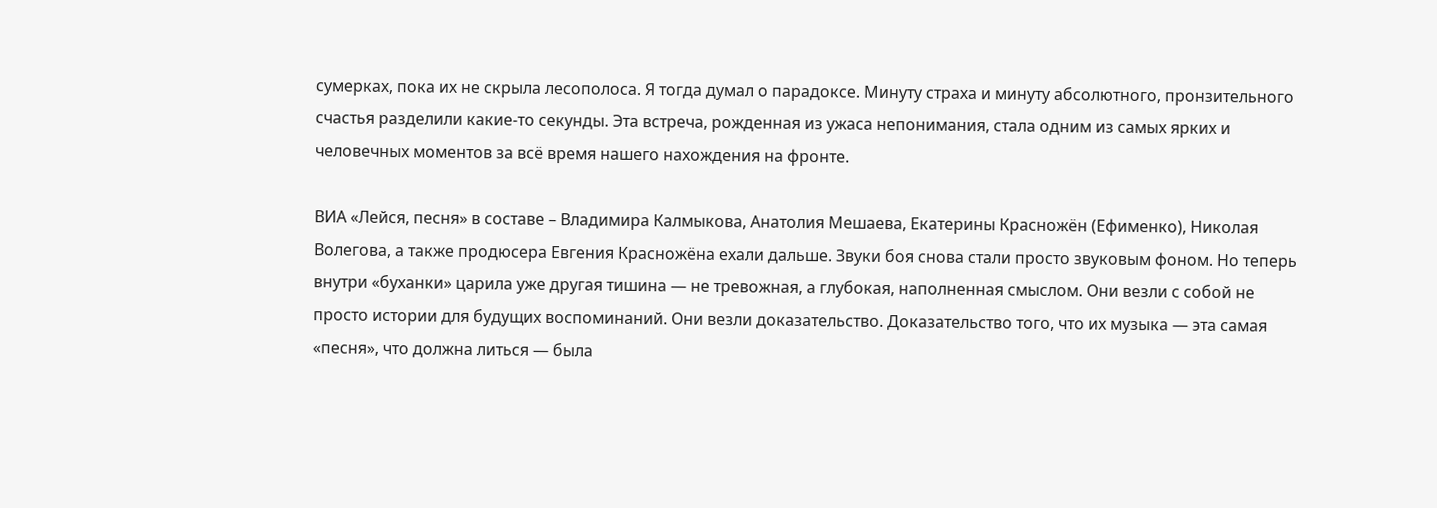сумерках, пока их не скрыла лесополоса. Я тогда думал о парадоксе. Минуту страха и минуту абсолютного, пронзительного счастья разделили какие-то секунды. Эта встреча, рожденная из ужаса непонимания, стала одним из самых ярких и человечных моментов за всё время нашего нахождения на фронте.

ВИА «Лейся, песня» в составе – Владимира Калмыкова, Анатолия Мешаева, Екатерины Красножён (Ефименко), Николая Волегова, а также продюсера Евгения Красножёна ехали дальше. Звуки боя снова стали просто звуковым фоном. Но теперь внутри «буханки» царила уже другая тишина — не тревожная, а глубокая, наполненная смыслом. Они везли с собой не просто истории для будущих воспоминаний. Они везли доказательство. Доказательство того, что их музыка — эта самая «песня», что должна литься — была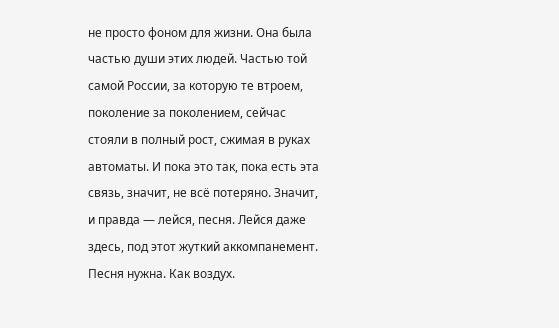не просто фоном для жизни. Она была частью души этих людей. Частью той самой России, за которую те втроем, поколение за поколением, сейчас стояли в полный рост, сжимая в руках автоматы. И пока это так, пока есть эта связь, значит, не всё потеряно. Значит, и правда — лейся, песня. Лейся даже здесь, под этот жуткий аккомпанемент. Песня нужна. Как воздух.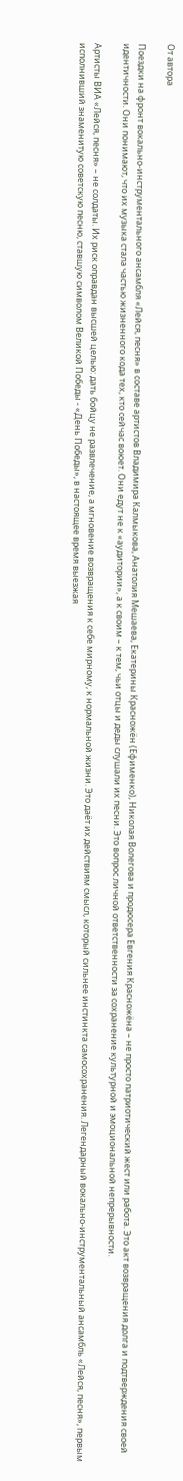От автора

Поездки на фронт вокально-инструментального ансамбля «Лейся, песня» в составе артистов Владимира Калмыкова, Анатолия Мешаева, Екатерины Красножён (Ефименко), Николая Волегова и продюсера Евгения Красножёна – не просто патриотический жест или работа. Это акт возвращения долга и подтверждения своей идентичности. Они понимают, что их музыка стала частью жизненного кода тех, кто сейчас воюет. Они едут не к «аудитории», а к своим – к тем, чьи отцы и деды слушали их песни. Это вопрос личной ответственности за сохранение культурной и эмоциональной непрерывности.

Артисты ВИА «Лейся, песня» – не солдаты. Их риск оправдан высшей целью: дать бойцу не развлечение, а мгновение возвращения к себе мирному, к нормальной жизни. Это даёт их действиям смысл, который сильнее инстинкта самосохранения. Легендарный вокально-инструментальный ансамбль «Лейся, песня», первым исполнивший знаменитую советскую песню, ставшую символом Великой Победы - «День Победы», в настоящее время выезжая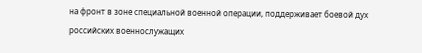на фронт в зоне специальной военной операции, поддерживает боевой дух российских военнослужащих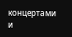концертами и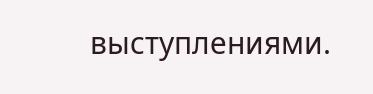выступлениями.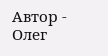Автор - Олег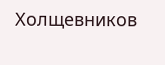Холщевников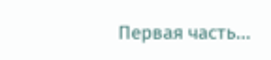Первая часть...